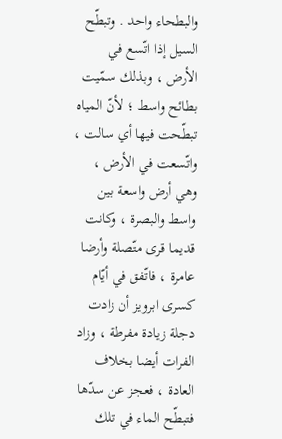والبطحاء واحد . وتبطّح السيل إذا اتّسع في الأرض ، وبذلك سمّيت بطائح واسط ؛ لأنّ المياه تبطّحت فيها أي سالت ، واتّسعت في الأرض ، وهي أرض واسعة بين واسط والبصرة ، وكانت قديما قرى متّصلة وأرضا عامرة ، فاتّفق في أيّام كسرى ابرويز أن زادت دجلة زيادة مفرطة ، وزاد الفرات أيضا بخلاف العادة ، فعجز عن سدّها فتبطّح الماء في تلك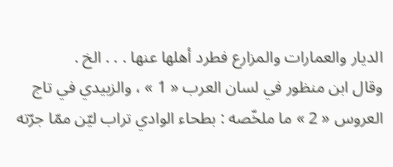الديار والعمارات والمزارع فطرد أهلها عنها . . . الخ .
وقال ابن منظور في لسان العرب « 1 » ، والزبيدي في تاج العروس « 2 » ما ملخّصه : بطحاء الوادي تراب ليّن ممّا جرّته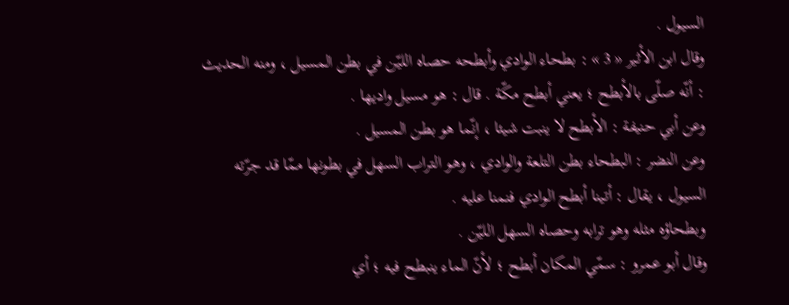السيول .
وقال ابن الأثير « 3 » : بطحاء الوادي وأبطحه حصاه الليّن في بطن المسيل ، ومنه الحديث : أنّه صلّى بالأبطح ؛ يعني أبطح مكّة . قال : هو مسيل واديها .
وعن أبي حنيفة : الأبطح لا ينبت شيئا ، إنّما هو بطن المسيل .
وعن النضر : البطحاء بطن التلعة والوادي ، وهو التراب السهل في بطونها ممّا قد جرّته السيول ، يقال : أتينا أبطح الوادي فنمنا عليه .
وبطحاؤه مثله وهو ترابه وحصاه السهل الليّن .
وقال أبو عمرو : سمّي المكان أبطح ؛ لأنّ الماء ينبطح فيه ؛ أي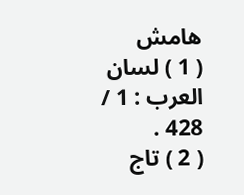هامش
( 1 ) لسان العرب : 1 / 428 .
( 2 ) تاج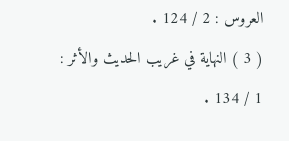العروس : 2 / 124 .
( 3 ) النهاية في غريب الحديث والأثر : 1 / 134 .